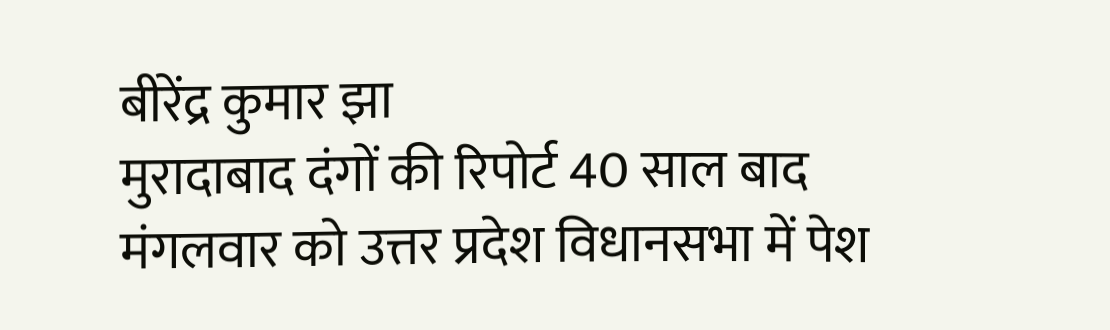बीरेंद्र कुमार झा
मुरादाबाद दंगों की रिपोर्ट 40 साल बाद मंगलवार को उत्तर प्रदेश विधानसभा में पेश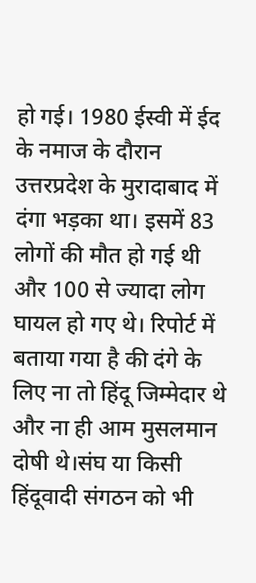हो गई। 1980 ईस्वी में ईद के नमाज के दौरान उत्तरप्रदेश के मुरादाबाद में दंगा भड़का था। इसमें 83 लोगों की मौत हो गई थी और 100 से ज्यादा लोग घायल हो गए थे। रिपोर्ट में बताया गया है की दंगे के लिए ना तो हिंदू जिम्मेदार थे और ना ही आम मुसलमान दोषी थे।संघ या किसी हिंदूवादी संगठन को भी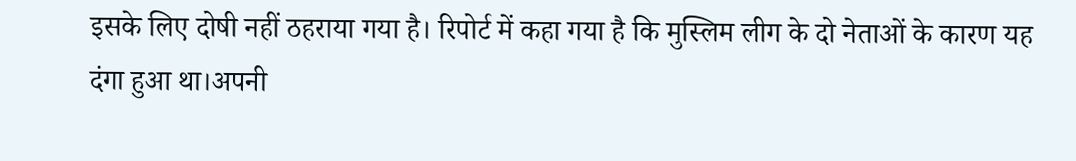इसके लिए दोषी नहीं ठहराया गया है। रिपोर्ट में कहा गया है कि मुस्लिम लीग के दो नेताओं के कारण यह दंगा हुआ था।अपनी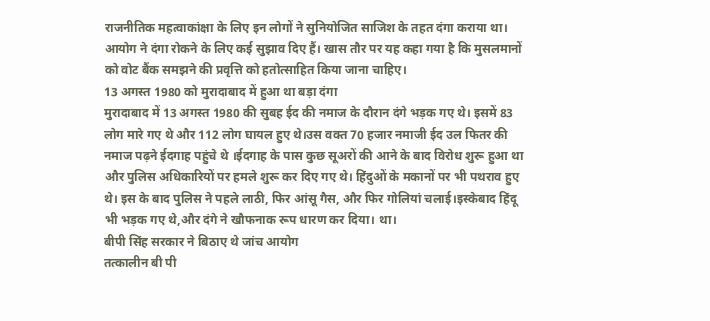राजनीतिक महत्वाकांक्षा के लिए इन लोगों ने सुनियोजित साजिश के तहत दंगा कराया था। आयोग ने दंगा रोकने के लिए कई सुझाव दिए हैं। खास तौर पर यह कहा गया है कि मुसलमानों को वोट बैंक समझने की प्रवृत्ति को हतोत्साहित किया जाना चाहिए।
13 अगस्त 1980 को मुरादाबाद में हुआ था बड़ा दंगा
मुरादाबाद में 13 अगस्त 1980 की सुबह ईद की नमाज के दौरान दंगे भड़क गए थे। इसमें 83 लोग मारे गए थे और 112 लोग घायल हुए थे।उस वक्त 70 हजार नमाजी ईद उल फितर की नमाज पढ़ने ईदगाह पहुंचे थे ।ईदगाह के पास कुछ सूअरों की आने के बाद विरोध शुरू हुआ था और पुलिस अधिकारियों पर हमले शुरू कर दिए गए थे। हिंदुओं के मकानों पर भी पथराव हुए थे। इस के बाद पुलिस ने पहले लाठी, फिर आंसू गैस, और फिर गोलियां चलाई।इस्केबाद हिंदू भी भड़क गए थे,और दंगे ने खौफनाक रूप धारण कर दिया। था।
बीपी सिंह सरकार ने बिठाए थे जांच आयोग
तत्कालीन बी पी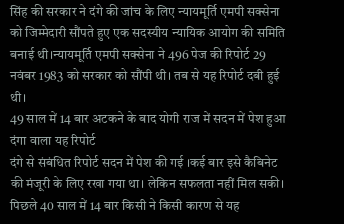सिंह की सरकार ने दंगे की जांच के लिए न्यायमूर्ति एमपी सक्सेना को जिम्मेदारी सौंपते हुए एक सदस्यीय न्यायिक आयोग की समिति बनाई थी।न्यायमूर्ति एमपी सक्सेना ने 496 पेज की रिपोर्ट 29 नवंबर 1983 को सरकार को सौंपी थी। तब से यह रिपोर्ट दबी हुई थी।
49 साल में 14 बार अटकने के बाद योगी राज में सदन में पेश हुआ दंगा वाला यह रिपोर्ट
दंगे से संबंधित रिपोर्ट सदन में पेश की गई ।कई बार इसे कैबिनेट की मंजूरी के लिए रखा गया था। लेकिन सफलता नहीं मिल सकी। पिछले 40 साल में 14 बार किसी ने किसी कारण से यह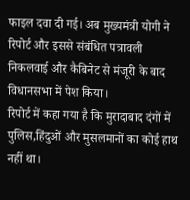फाइल दवा दी गई। अब मुख्यमंत्री योगी ने रिपोर्ट और इससे संबंधित पत्रावली निकलवाई और कैबिनेट से मंजूरी के बाद विधानसभा में पेश किया।
रिपोर्ट में कहा गया है कि मुरादाबाद दंगों में पुलिस,हिंदुओं और मुसलमानों का कोई हाथ नहीं था।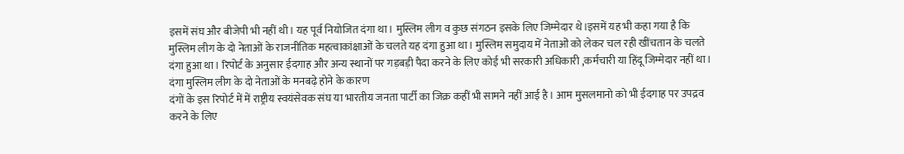इसमें संघ और बीजेपी भी नहीं थी। यह पूर्व नियोजित दंगा था। मुस्लिम लीग व कुछ संगठन इसके लिए जिम्मेदार थे।इसमें यह भी कहा गया है कि मुस्लिम लीग के दो नेताओं के राजनीतिक महत्वाकांक्षाओं के चलते यह दंगा हुआ था। मुस्लिम समुदाय में नेताओं को लेकर चल रही खींचतान के चलते दंगा हुआ था। रिपोर्ट के अनुसार ईदगाह और अन्य स्थानों पर गड़बड़ी पैदा करने के लिए कोई भी सरकारी अधिकारी ,कर्मचारी या हिंदू जिम्मेदार नहीं था।
दंगा मुस्लिम लीग के दो नेताओं के मनबढ़े होने के कारण
दंगों के इस रिपोर्ट में में राष्ट्रीय स्वयंसेवक संघ या भारतीय जनता पार्टी का जिक्र कहीं भी सामने नहीं आई है। आम मुसलमानो को भी ईदगाह पर उपद्रव करने के लिए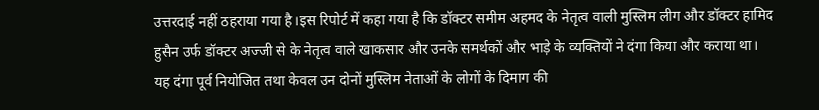उत्तरदाई नहीं ठहराया गया है।इस रिपोर्ट में कहा गया है कि डॉक्टर समीम अहमद के नेतृत्व वाली मुस्लिम लीग और डॉक्टर हामिद हुसैन उर्फ डॉक्टर अज्जी से के नेतृत्व वाले खाकसार और उनके समर्थकों और भाड़े के व्यक्तियों ने दंगा किया और कराया था।
यह दंगा पूर्व नियोजित तथा केवल उन दोनों मुस्लिम नेताओं के लोगों के दिमाग की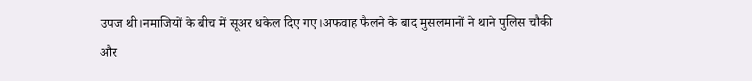उपज थी।नमाजियों के बीच में सूअर धकेल दिए गए।अफवाह फैलने के बाद मुसलमानों ने थाने पुलिस चौकी और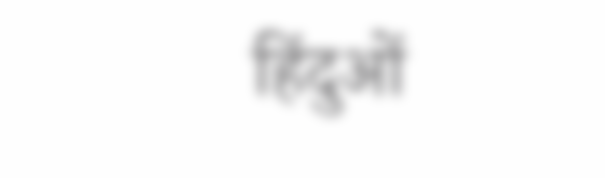हिंदुओं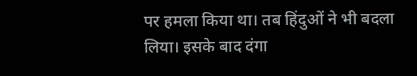पर हमला किया था। तब हिंदुओं ने भी बदला लिया। इसके बाद दंगा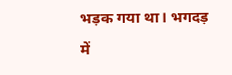भड़क गया था। भगदड़ में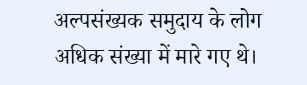अल्पसंख्यक समुदाय के लोग अधिक संख्या में मारे गए थे।